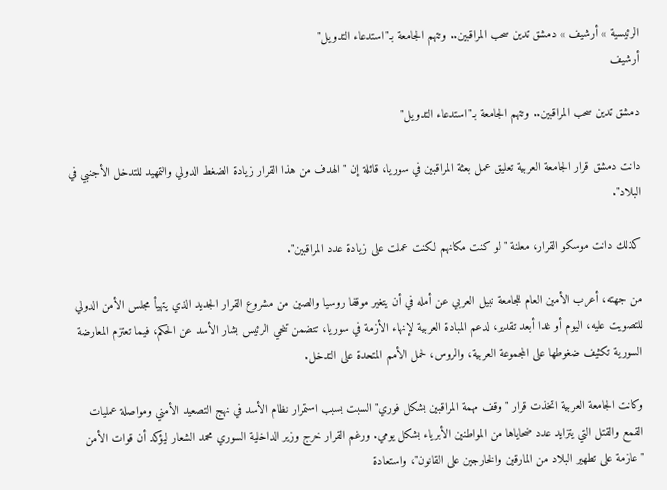الرئيسية » أرشيف » دمشق تدين سحب المراقبين.. وتتهم الجامعة بـ"استدعاء التدويل"
أرشيف

دمشق تدين سحب المراقبين.. وتتهم الجامعة بـ"استدعاء التدويل"

دانت دمشق قرار الجامعة العربية تعليق عمل بعثة المراقبين في سوريا، قائلة إن "الهدف من هذا القرار زيادة الضغط الدولي والتمهيد للتدخل الأجنبي في البلاد".

كذلك دانت موسكو القرار، معلنة "لو كنت مكانهم لكنت عملت على زيادة عدد المراقبين".

من جهته، أعرب الأمين العام للجامعة نبيل العربي عن أمله في أن يتغير موقفا روسيا والصين من مشروع القرار الجديد الذي يتهيأ مجلس الأمن الدولي للتصويت عليه، اليوم أو غدا أبعد تقدير، لدعم المبادة العربية لإنهاء الأزمة في سوريا، تتضمن تنحي الرئيس بشار الأسد عن الحكم، فيما تعتزم المعارضة السورية تكثيف ضغوطها على المجموعة العربية، والروس، لحمل الأمم المتحدة على التدخل.

وكانت الجامعة العربية اتخذت قرار "وقف مهمة المراقبين بشكل فوري" السبت بسبب استمرار نظام الأسد في نهج التصعيد الأمني ومواصلة عمليات القمع والقتل التي يتزايد عدد ضحاياها من المواطنين الأبرياء بشكل يومي. ورغم القرار خرج وزير الداخلية السوري محمد الشعار ليؤكد أن قوات الأمن "عازمة على تطهير البلاد من المارقين والخارجين على القانون"، واستعادة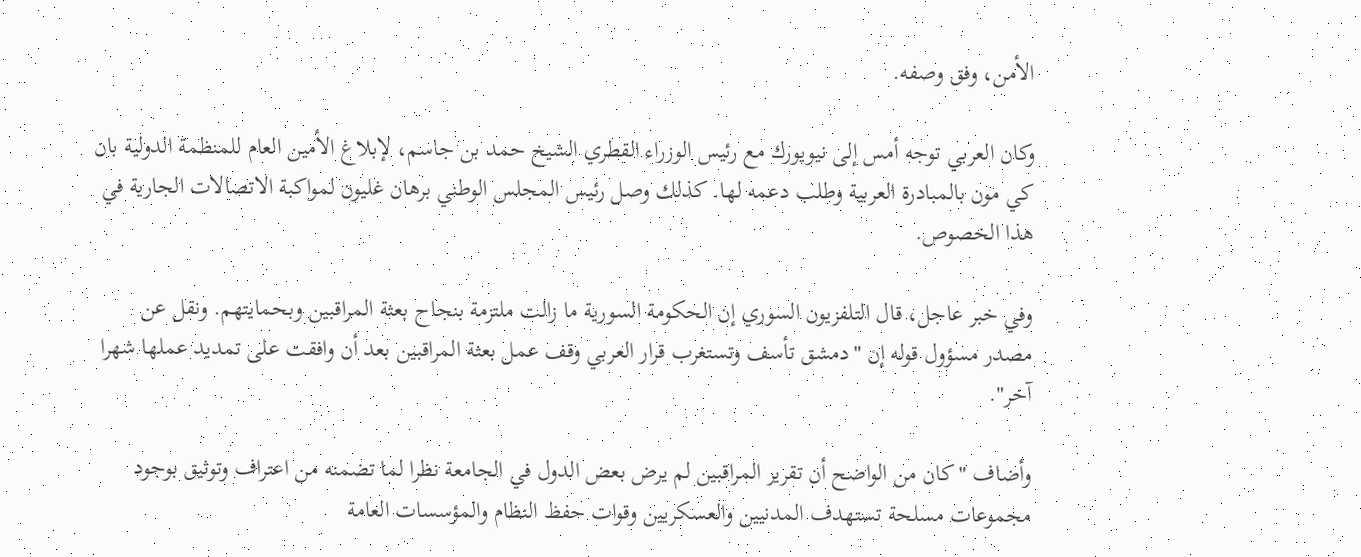الأمن، وفق وصفه.

وكان العربي توجه أمس إلى نيويورك مع رئيس الوزراء القطري الشيخ حمد بن جاسم، لإبلاغ الأمين العام للمنظمة الدولية بان كي مون بالمبادرة العربية وطلب دعمه لها. كذلك وصل رئيس المجلس الوطني برهان غليون لمواكبة الاتصالات الجارية في هذا الخصوص.

وفي خبر عاجل، قال التلفزيون السوري إن الحكومة السورية ما زالت ملتزمة بنجاح بعثة المراقبين وبحمايتهم. ونقل عن مصدر مسؤول قوله إن "دمشق تأسف وتستغرب قرار العربي وقف عمل بعثة المراقبين بعد أن وافقت على تمديد عملها شهرا آخر".

وأضاف "كان من الواضح أن تقرير المراقبين لم يرض بعض الدول في الجامعة نظرا لما تضمنه من اعتراف وتوثيق بوجود مجموعات مسلحة تستهدف المدنيين والعسكريين وقوات حفظ النظام والمؤسسات العامة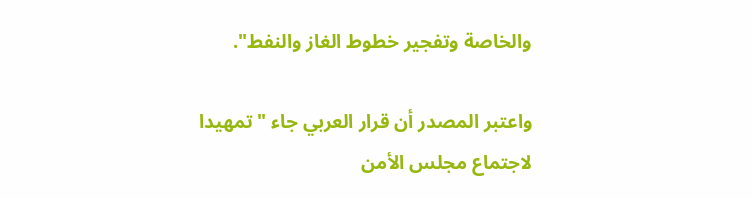والخاصة وتفجير خطوط الغاز والنفط".

واعتبر المصدر أن قرار العربي جاء "تمهيدا لاجتماع مجلس الأمن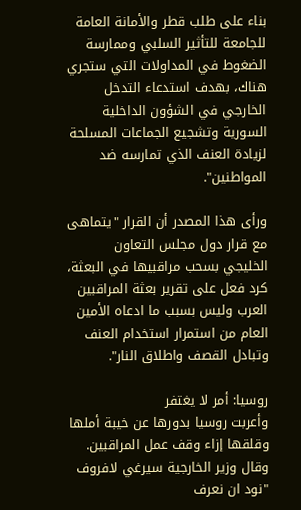بناء على طلب قطر والأمانة العامة للجامعة للتأثير السلبي وممارسة الضغوط في المداولات التي ستجري هناك، بهدف استدعاء التدخل الخارجي في الشؤون الداخلية السورية وتشجيع الجماعات المسلحة لزيادة العنف الذي تمارسه ضد المواطنين".

ورأى هذا المصدر أن القرار "يتماهى مع قرار دول مجلس التعاون الخليجي بسحب مراقبيها في البعثة، كرد فعل على تقرير بعثة المراقبين العرب وليس بسبب ما ادعاه الأمين العام من استمرار استخدام العنف وتبادل القصف واطلاق النار".

روسيا: أمر لا يغتفر
وأعربت روسيا بدورها عن خيبة أملها وقلقها إزاء وقف عمل المراقبين. وقال وزير الخارجية سيرغي لافروف "نود ان نعرف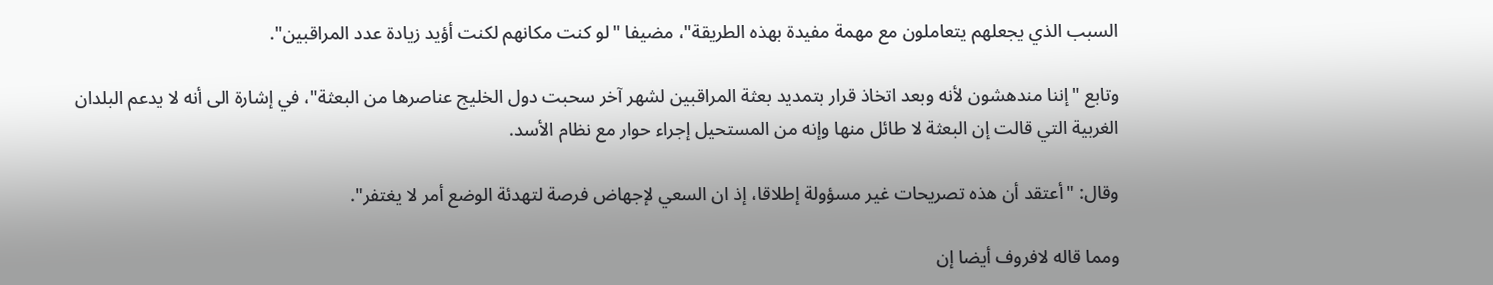السبب الذي يجعلهم يتعاملون مع مهمة مفيدة بهذه الطريقة"، مضيفا "لو كنت مكانهم لكنت أؤيد زيادة عدد المراقبين".

وتابع "إننا مندهشون لأنه وبعد اتخاذ قرار بتمديد بعثة المراقبين لشهر آخر سحبت دول الخليج عناصرها من البعثة"، في إشارة الى أنه لا يدعم البلدان الغربية التي قالت إن البعثة لا طائل منها وإنه من المستحيل إجراء حوار مع نظام الأسد.

وقال: "أعتقد أن هذه تصريحات غير مسؤولة إطلاقا، إذ ان السعي لإجهاض فرصة لتهدئة الوضع أمر لا يغتفر".

ومما قاله لافروف أيضا إن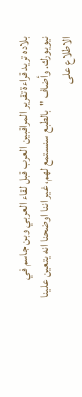بلاده تريد قراءة تقرير المراقبين العرب قبل لقاء العربي وبن جاسم في نيويورك. وأضاف "بالطبع سنستمع لهم، غير اننا اوضحنا انه يتعين علينا الاطلاع على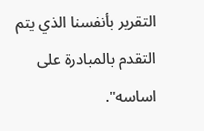التقرير بأنفسنا الذي يتم التقدم بالمبادرة على اساسه".